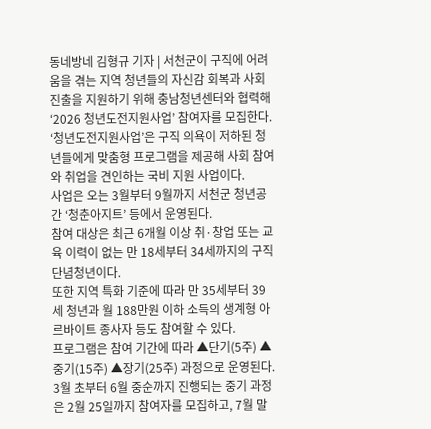동네방네 김형규 기자 | 서천군이 구직에 어려움을 겪는 지역 청년들의 자신감 회복과 사회 진출을 지원하기 위해 충남청년센터와 협력해 ‘2026 청년도전지원사업’ 참여자를 모집한다.
‘청년도전지원사업’은 구직 의욕이 저하된 청년들에게 맞춤형 프로그램을 제공해 사회 참여와 취업을 견인하는 국비 지원 사업이다.
사업은 오는 3월부터 9월까지 서천군 청년공간 ‘청춘아지트’ 등에서 운영된다.
참여 대상은 최근 6개월 이상 취·창업 또는 교육 이력이 없는 만 18세부터 34세까지의 구직단념청년이다.
또한 지역 특화 기준에 따라 만 35세부터 39세 청년과 월 188만원 이하 소득의 생계형 아르바이트 종사자 등도 참여할 수 있다.
프로그램은 참여 기간에 따라 ▲단기(5주) ▲중기(15주) ▲장기(25주) 과정으로 운영된다.
3월 초부터 6월 중순까지 진행되는 중기 과정은 2월 25일까지 참여자를 모집하고, 7월 말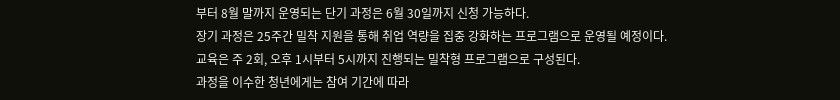부터 8월 말까지 운영되는 단기 과정은 6월 30일까지 신청 가능하다.
장기 과정은 25주간 밀착 지원을 통해 취업 역량을 집중 강화하는 프로그램으로 운영될 예정이다.
교육은 주 2회, 오후 1시부터 5시까지 진행되는 밀착형 프로그램으로 구성된다.
과정을 이수한 청년에게는 참여 기간에 따라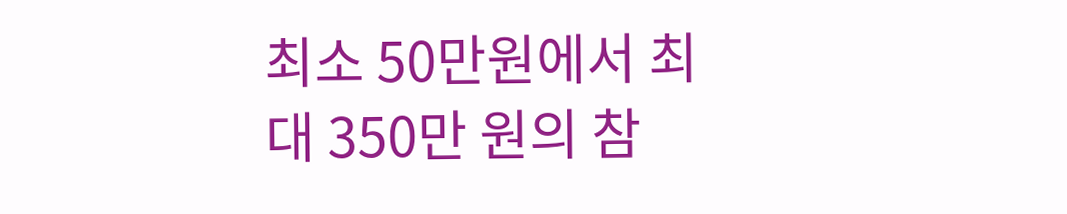최소 50만원에서 최대 350만 원의 참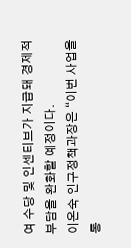여 수당 및 인센티브가 지급돼 경제적 부담을 완화할 예정이다.
이온숙 인구정책과장은 “이번 사업을 통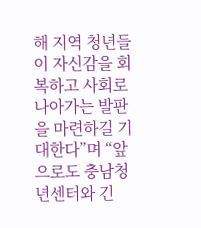해 지역 청년들이 자신감을 회복하고 사회로 나아가는 발판을 마련하길 기대한다”며 “앞으로도 충남청년센터와 긴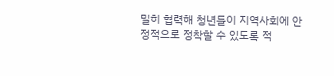밀히 협력해 청년들이 지역사회에 안정적으로 정착할 수 있도록 적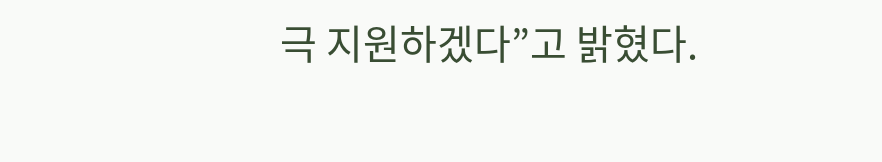극 지원하겠다”고 밝혔다.